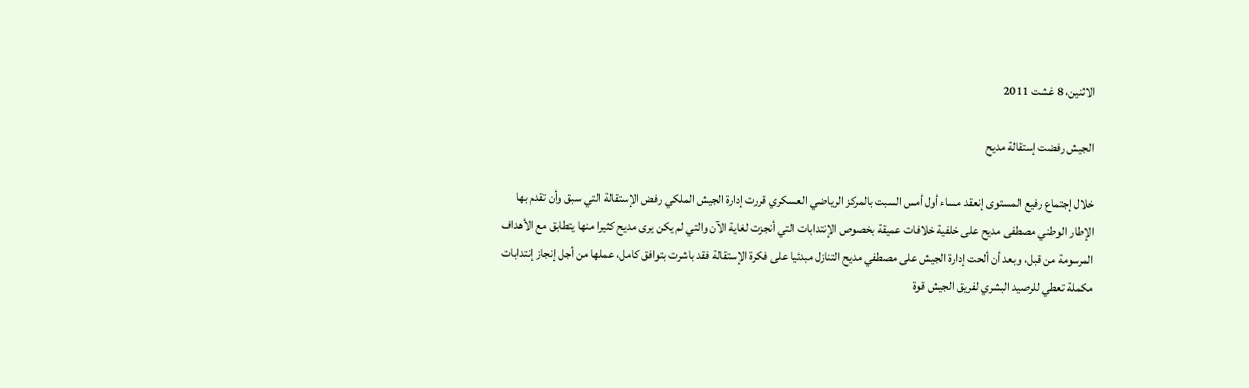الاثنين، 8 غشت 2011

الجيش رفضت إستقالة مديح

خلال إجتماع رفيع المستوى إنعقد مساء أول أمس السبت بالمركز الرياضي العسكري قررت إدارة الجيش الملكي رفض الإستقالة التي سبق وأن تقدم بها الإطار الوطني مصطفى مديح على خلفية خلافات عميقة بخصوص الإنتدابات التي أنجزت لغاية الآن والتي لم يكن يرى مديح كثيرا منها يتطابق مع الأهداف المرسومة من قبل، وبعد أن ألحت إدارة الجيش على مصطفي مديح التنازل مبدئيا على فكرة الإستقالة فقد باشرت بتوافق كامل، عملها من أجل إنجاز إنتدابات مكملة تعطي للرصيد البشري لفريق الجيش قوة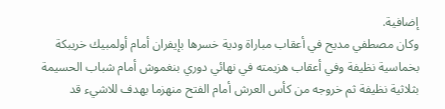إضافية.
وكان مصطفي مديح في أعقاب مباراة ودية خسرها بإيفران أمام أولمبيك خريبكة بخماسية نظيفة وفي أعقاب هزيمته في نهائي دوري بنغموش أمام شباب الحسيمة بثلاثية نظيفة ثم خروجه من كأس العرش أمام الفتح منهزما بهدف للاشيء قد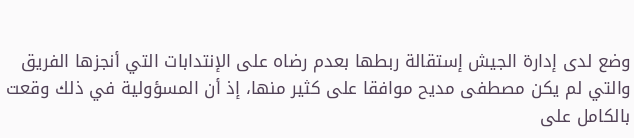وضع لدى إدارة الجيش إستقالة ربطها بعدم رضاه على الإنتدابات التي أنجزها الفريق والتي لم يكن مصطفى مديح موافقا على كثير منها، إذ أن المسؤولية في ذلك وقعت بالكامل على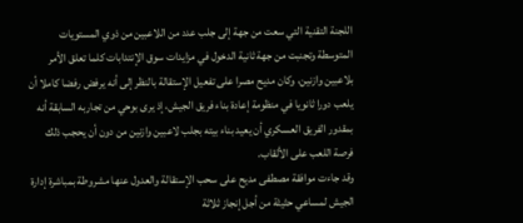اللجنة التقنية التي سعت من جهة إلى جلب عدد من اللاعبين من ذوي المستويات المتوسطة وتجنبت من جهة ثانية الدخول في مزايدات سوق الإنتدابات كلما تعلق الأمر بلاعبين وازنين، وكان مديح مصرا على تفعيل الإستقالة بالنظر إلى أنه يرفض رفضا كاملا أن يلعب دورا ثانويا في منظومة إعادة بناء فريق الجيش، إذ يرى بوحي من تجاربه السابقة أنه بمقدور الفريق العسكري أن يعيد بناء بيته بجلب لاعبين وازنين من دون أن يحجب ذلك فرصة اللعب على الألقاب.
وقد جاءت موافقة مصطفى مديح على سحب الإستقالة والعدول عنها مشروطة بمباشرة إدارة الجيش لمساعي حثيثة من أجل إنجاز ثلاثة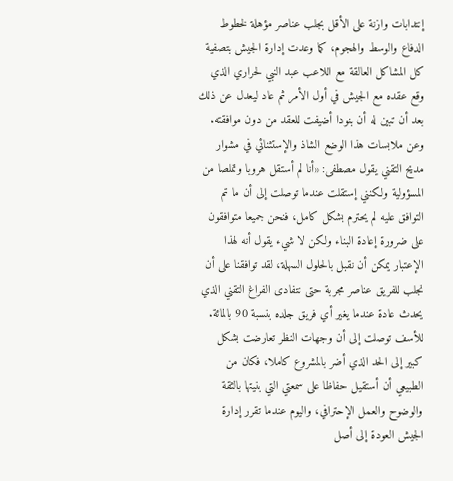إنتدابات وازنة على الأقل بجلب عناصر مؤهلة لخطوط الدفاع والوسط والهجوم، كما وعدت إدارة الجيش بتصفية كل المشاكل العالقة مع اللاعب عبد النبي لحراري الذي وقع عقده مع الجيش في أول الأمر ثم عاد ليعدل عن ذلك بعد أن تبين له أن بنودا أضيفت للعقد من دون موافقته.
وعن ملابسات هذا الوضع الشاذ والإستثنائي في مشوار مديح التقني يقول مصطفى: «أنا لم أستقل هروبا وتملصا من المسؤولية ولكنني إستقلت عندما توصلت إلى أن ما تم التوافق عليه لم يحترم بشكل كامل، فنحن جميعا متوافقون على ضرورة إعادة البناء ولكن لا شيء يقول أنه لهذا الإعتبار يمكن أن نقبل بالحلول السهلة، لقد توافقنا على أن نجلب للفريق عناصر مجربة حتى نتفادى الفراغ التقني الذي يحدث عادة عندما يغير أي فريق جلده بنسبة 90 بالمائة.
للأسف توصلت إلى أن وجهات النظر تعارضت بشكل كبير إلى الحد الذي أضر بالمشروع كاملا، فكان من الطبيعي أن أستقيل حفاظا على سمعتي التي بنيتها بالثقة والوضوح والعمل الإحترافي، واليوم عندما تقرر إدارة الجيش العودة إلى أصل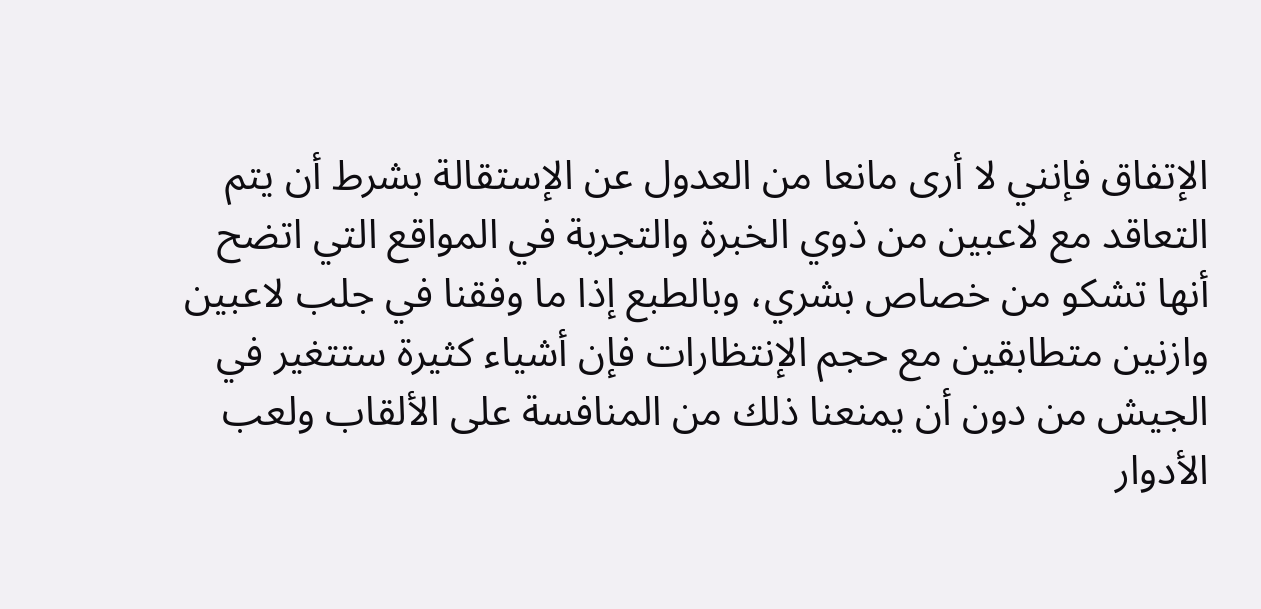الإتفاق فإنني لا أرى مانعا من العدول عن الإستقالة بشرط أن يتم التعاقد مع لاعبين من ذوي الخبرة والتجربة في المواقع التي اتضح أنها تشكو من خصاص بشري، وبالطبع إذا ما وفقنا في جلب لاعبين وازنين متطابقين مع حجم الإنتظارات فإن أشياء كثيرة ستتغير في الجيش من دون أن يمنعنا ذلك من المنافسة على الألقاب ولعب الأدوار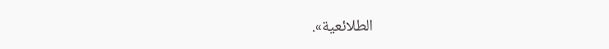الطلائعية».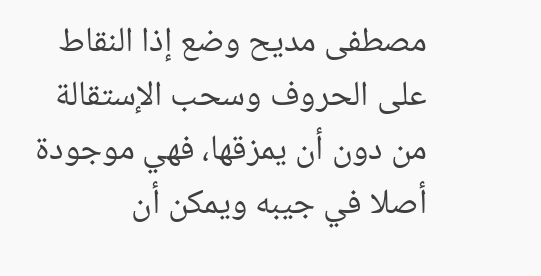مصطفى مديح وضع إذا النقاط على الحروف وسحب الإستقالة من دون أن يمزقها، فهي موجودة أصلا في جيبه ويمكن أن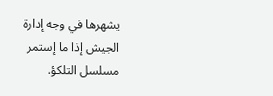يشهرها في وجه إدارة الجيش إذا ما إستمر مسلسل التلكؤ.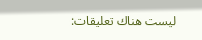ليست هناك تعليقات: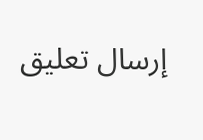إرسال تعليق